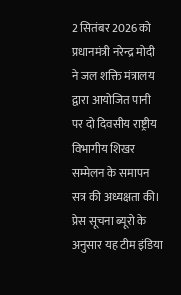2 सितंबर 2026 को प्रधानमंत्री नरेन्द्र मोदी ने जल शक्ति मंत्रालय द्वारा आयोजित पानी पर दो दिवसीय राष्ट्रीय विभागीय शिखर सम्मेलन के समापन सत्र की अध्यक्षता की। प्रेस सूचना ब्यूरो के अनुसार यह टीम इंडिया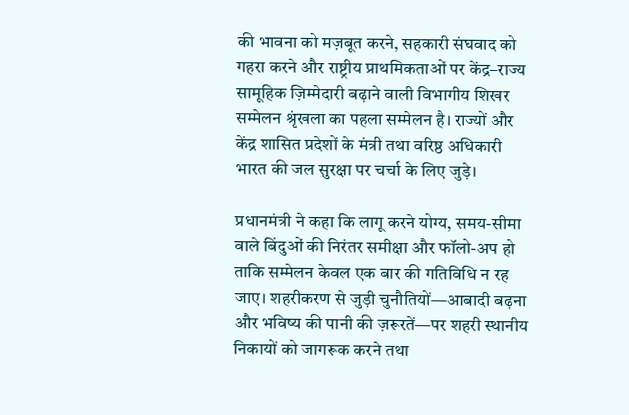की भावना को मज़बूत करने, सहकारी संघवाद को गहरा करने और राष्ट्रीय प्राथमिकताओं पर केंद्र–राज्य सामूहिक ज़िम्मेदारी बढ़ाने वाली विभागीय शिखर सम्मेलन श्रृंखला का पहला सम्मेलन है। राज्यों और केंद्र शासित प्रदेशों के मंत्री तथा वरिष्ठ अधिकारी भारत की जल सुरक्षा पर चर्चा के लिए जुड़े।

प्रधानमंत्री ने कहा कि लागू करने योग्य, समय-सीमा वाले बिंदुओं की निरंतर समीक्षा और फॉलो-अप हो ताकि सम्मेलन केवल एक बार की गतिविधि न रह जाए। शहरीकरण से जुड़ी चुनौतियों—आबादी बढ़ना और भविष्य की पानी की ज़रूरतें—पर शहरी स्थानीय निकायों को जागरूक करने तथा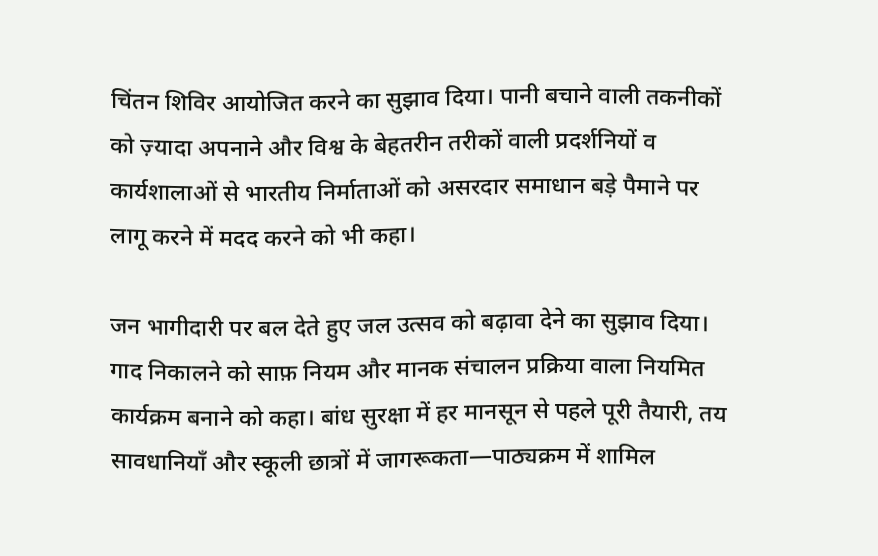चिंतन शिविर आयोजित करने का सुझाव दिया। पानी बचाने वाली तकनीकों को ज़्यादा अपनाने और विश्व के बेहतरीन तरीकों वाली प्रदर्शनियों व कार्यशालाओं से भारतीय निर्माताओं को असरदार समाधान बड़े पैमाने पर लागू करने में मदद करने को भी कहा।

जन भागीदारी पर बल देते हुए जल उत्सव को बढ़ावा देने का सुझाव दिया। गाद निकालने को साफ़ नियम और मानक संचालन प्रक्रिया वाला नियमित कार्यक्रम बनाने को कहा। बांध सुरक्षा में हर मानसून से पहले पूरी तैयारी, तय सावधानियाँ और स्कूली छात्रों में जागरूकता—पाठ्यक्रम में शामिल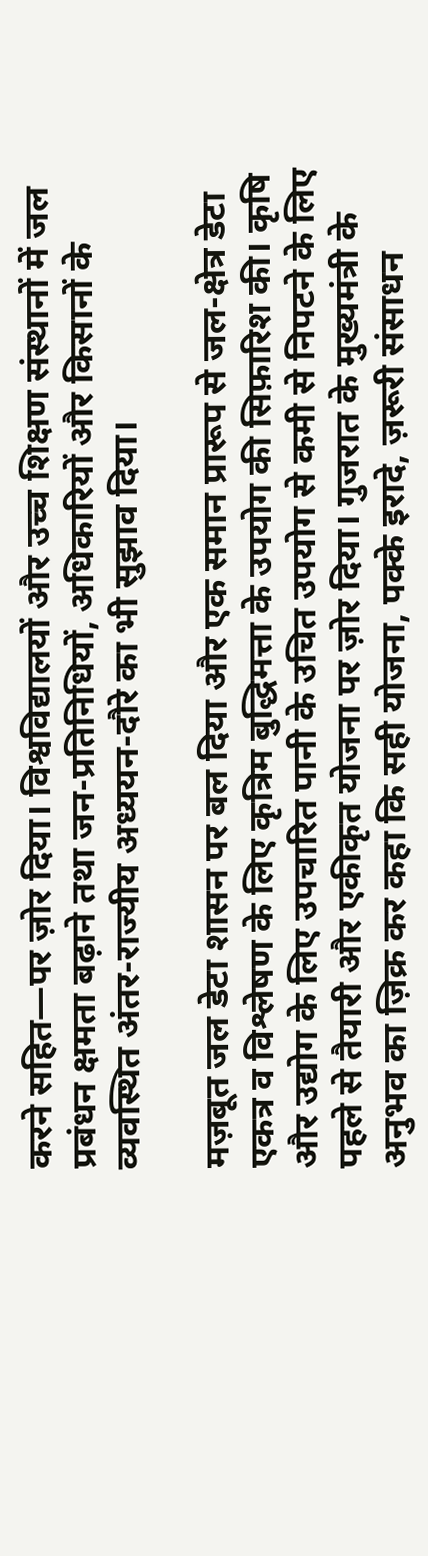करने सहित—पर ज़ोर दिया। विश्वविद्यालयों और उच्च शिक्षण संस्थानों में जल प्रबंधन क्षमता बढ़ाने तथा जन-प्रतिनिधियों, अधिकारियों और किसानों के व्यवस्थित अंतर-राज्यीय अध्ययन-दौरे का भी सुझाव दिया।

मज़बूत जल डेटा शासन पर बल दिया और एक समान प्रारूप से जल-क्षेत्र डेटा एकत्र व विश्लेषण के लिए कृत्रिम बुद्धिमत्ता के उपयोग की सिफ़ारिश की। कृषि और उद्योग के लिए उपचारित पानी के उचित उपयोग से कमी से निपटने के लिए पहले से तैयारी और एकीकृत योजना पर ज़ोर दिया। गुजरात के मुख्यमंत्री के अनुभव का ज़िक्र कर कहा कि सही योजना, पक्के इरादे, ज़रूरी संसाधन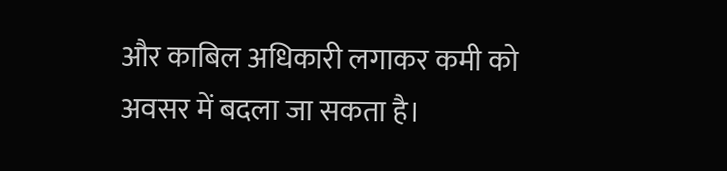और काबिल अधिकारी लगाकर कमी को अवसर में बदला जा सकता है।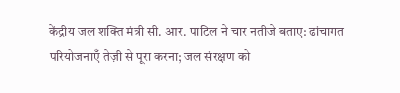केंद्रीय जल शक्ति मंत्री सी. आर. पाटिल ने चार नतीजे बताए: ढांचागत परियोजनाएँ तेज़ी से पूरा करना; जल संरक्षण को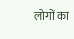लोगों का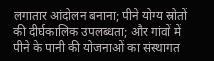लगातार आंदोलन बनाना; पीने योग्य स्रोतों की दीर्घकालिक उपलब्धता; और गांवों में पीने के पानी की योजनाओं का संस्थागत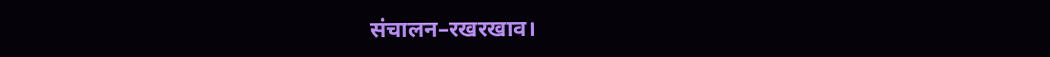संचालन–रखरखाव।